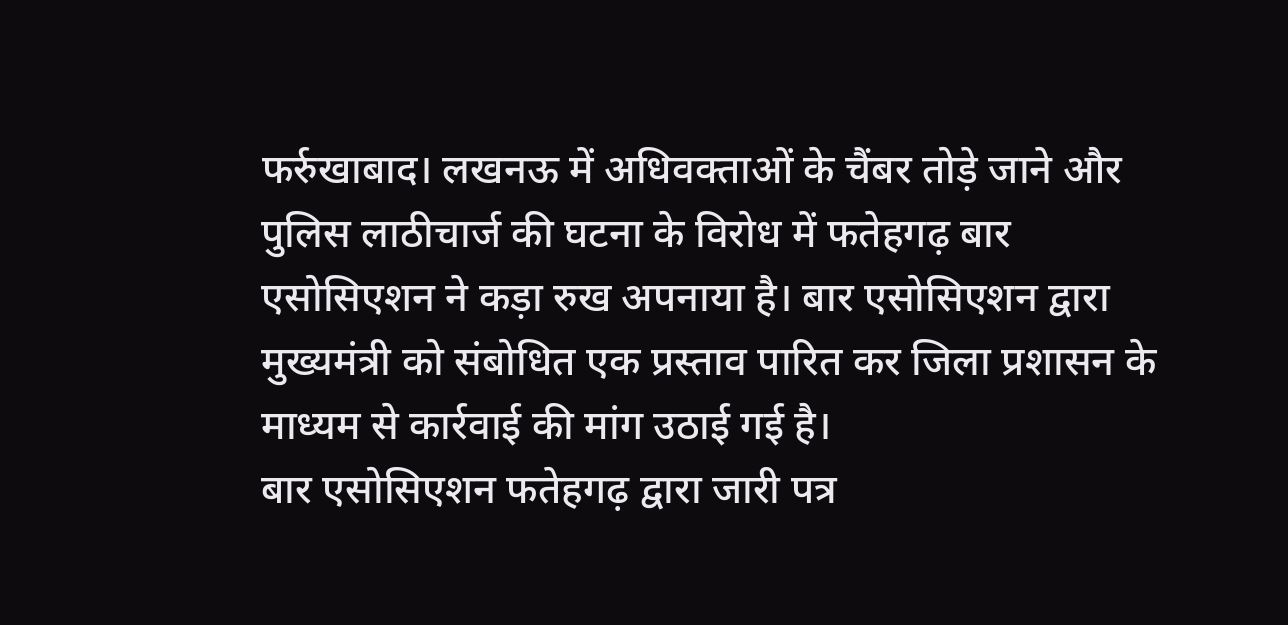फर्रुखाबाद। लखनऊ में अधिवक्ताओं के चैंबर तोड़े जाने और पुलिस लाठीचार्ज की घटना के विरोध में फतेहगढ़ बार एसोसिएशन ने कड़ा रुख अपनाया है। बार एसोसिएशन द्वारा मुख्यमंत्री को संबोधित एक प्रस्ताव पारित कर जिला प्रशासन के माध्यम से कार्रवाई की मांग उठाई गई है।
बार एसोसिएशन फतेहगढ़ द्वारा जारी पत्र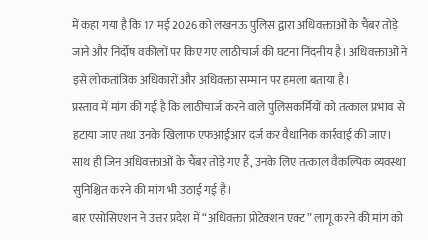में कहा गया है कि 17 मई 2026 को लखनऊ पुलिस द्वारा अधिवक्ताओं के चैंबर तोड़े जाने और निर्दोष वकीलों पर किए गए लाठीचार्ज की घटना निंदनीय है। अधिवक्ताओं ने इसे लोकतांत्रिक अधिकारों और अधिवक्ता सम्मान पर हमला बताया है।
प्रस्ताव में मांग की गई है कि लाठीचार्ज करने वाले पुलिसकर्मियों को तत्काल प्रभाव से हटाया जाए तथा उनके खिलाफ एफआईआर दर्ज कर वैधानिक कार्रवाई की जाए। साथ ही जिन अधिवक्ताओं के चैंबर तोड़े गए हैं, उनके लिए तत्काल वैकल्पिक व्यवस्था सुनिश्चित करने की मांग भी उठाई गई है।
बार एसोसिएशन ने उत्तर प्रदेश में “अधिवक्ता प्रोटेक्शन एक्ट” लागू करने की मांग को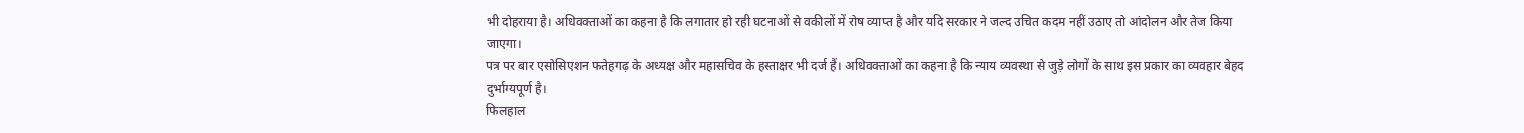भी दोहराया है। अधिवक्ताओं का कहना है कि लगातार हो रही घटनाओं से वकीलों में रोष व्याप्त है और यदि सरकार ने जल्द उचित कदम नहीं उठाए तो आंदोलन और तेज किया जाएगा।
पत्र पर बार एसोसिएशन फतेहगढ़ के अध्यक्ष और महासचिव के हस्ताक्षर भी दर्ज हैं। अधिवक्ताओं का कहना है कि न्याय व्यवस्था से जुड़े लोगों के साथ इस प्रकार का व्यवहार बेहद दुर्भाग्यपूर्ण है।
फिलहाल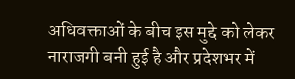अधिवक्ताओं के बीच इस मुद्दे को लेकर नाराजगी बनी हुई है और प्रदेशभर में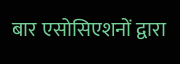बार एसोसिएशनों द्वारा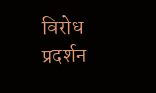विरोध प्रदर्शन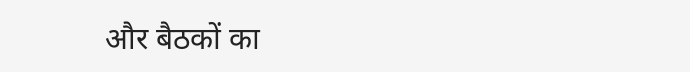और बैठकों का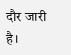दौर जारी है।